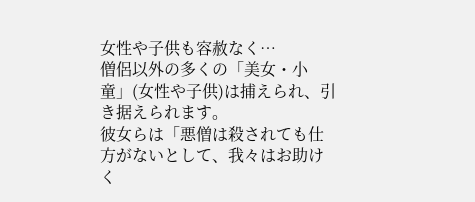女性や子供も容赦なく…
僧侶以外の多くの「美女・小童」(女性や子供)は捕えられ、引き据えられます。
彼女らは「悪僧は殺されても仕方がないとして、我々はお助けく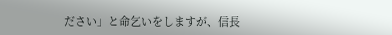ださい」と命乞いをしますが、信長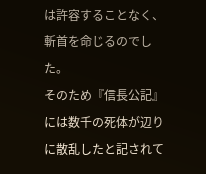は許容することなく、斬首を命じるのでした。
そのため『信長公記』には数千の死体が辺りに散乱したと記されて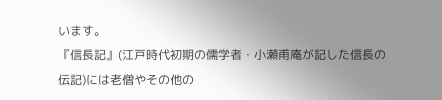います。
『信長記』(江戸時代初期の儒学者・小瀬甫庵が記した信長の伝記)には老僧やその他の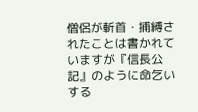僧侶が斬首・捕縛されたことは書かれていますが『信長公記』のように命乞いする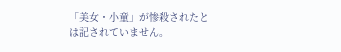「美女・小童」が惨殺されたとは記されていません。